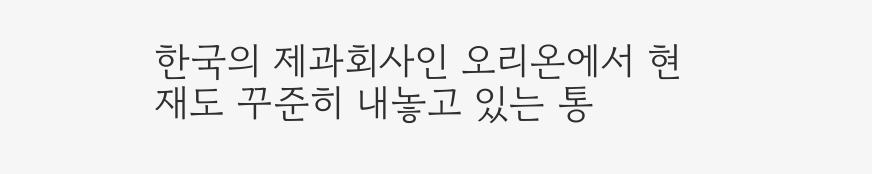한국의 제과회사인 오리온에서 현재도 꾸준히 내놓고 있는 통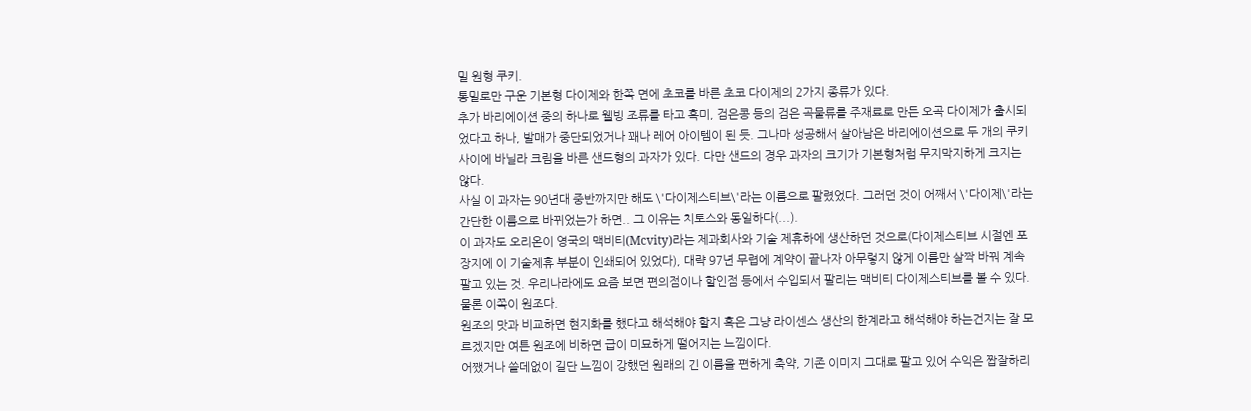밀 원형 쿠키.
통밀로만 구운 기본형 다이제와 한쪽 면에 초코를 바른 초코 다이제의 2가지 종류가 있다.
추가 바리에이션 중의 하나로 웰빙 조류를 타고 흑미, 검은콩 등의 검은 곡물류를 주재료로 만든 오곡 다이제가 출시되었다고 하나, 발매가 중단되었거나 꽤나 레어 아이템이 된 듯. 그나마 성공해서 살아남은 바리에이션으로 두 개의 쿠키 사이에 바닐라 크림을 바른 샌드형의 과자가 있다. 다만 샌드의 경우 과자의 크기가 기본형처럼 무지막지하게 크지는 않다.
사실 이 과자는 90년대 중반까지만 해도 \'다이제스티브\'라는 이름으로 팔렸었다. 그러던 것이 어째서 \'다이제\'라는 간단한 이름으로 바뀌었는가 하면.. 그 이유는 치토스와 동일하다(...).
이 과자도 오리온이 영국의 맥비티(Mcvity)라는 제과회사와 기술 제휴하에 생산하던 것으로(다이제스티브 시절엔 포장지에 이 기술제휴 부분이 인쇄되어 있었다), 대략 97년 무렵에 계약이 끝나자 아무렇지 않게 이름만 살짝 바꿔 계속 팔고 있는 것. 우리나라에도 요즘 보면 편의점이나 할인점 등에서 수입되서 팔리는 맥비티 다이제스티브를 볼 수 있다. 물론 이쪽이 원조다.
원조의 맛과 비교하면 현지화를 했다고 해석해야 할지 혹은 그냥 라이센스 생산의 한계라고 해석해야 하는건지는 잘 모르겠지만 여튼 원조에 비하면 급이 미묘하게 떨어지는 느낌이다.
어쨌거나 쓸데없이 길단 느낌이 강했던 원래의 긴 이름을 편하게 축약, 기존 이미지 그대로 팔고 있어 수익은 짭잘하리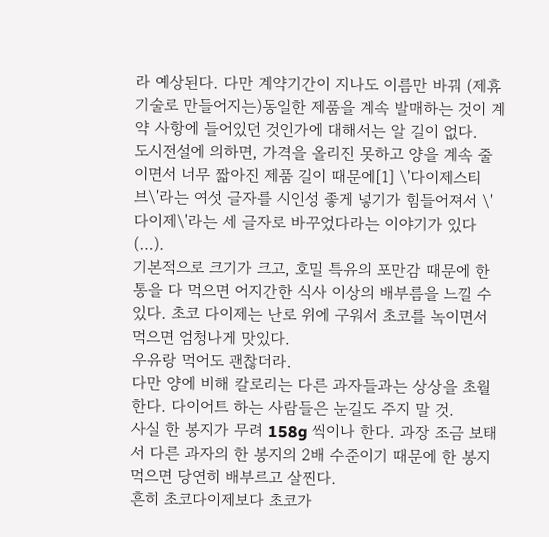라 예상된다. 다만 계약기간이 지나도 이름만 바꿔 (제휴 기술로 만들어지는)동일한 제품을 계속 발매하는 것이 계약 사항에 들어있던 것인가에 대해서는 알 길이 없다.
도시전설에 의하면, 가격을 올리진 못하고 양을 계속 줄이면서 너무 짧아진 제품 길이 때문에[1] \'다이제스티브\'라는 여섯 글자를 시인성 좋게 넣기가 힘들어져서 \'다이제\'라는 세 글자로 바꾸었다라는 이야기가 있다(…).
기본적으로 크기가 크고, 호밀 특유의 포만감 때문에 한 통을 다 먹으면 어지간한 식사 이상의 배부름을 느낄 수 있다. 초코 다이제는 난로 위에 구워서 초코를 녹이면서 먹으면 엄청나게 맛있다.
우유랑 먹어도 괜찮더라.
다만 양에 비해 칼로리는 다른 과자들과는 상상을 초월한다. 다이어트 하는 사람들은 눈길도 주지 말 것.
사실 한 봉지가 무려 158g 씩이나 한다. 과장 조금 보태서 다른 과자의 한 봉지의 2배 수준이기 때문에 한 봉지 먹으면 당연히 배부르고 살찐다.
흔히 초코다이제보다 초코가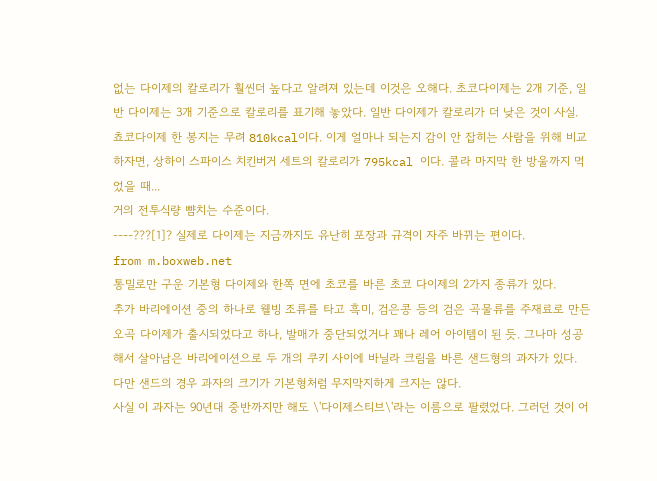없는 다이제의 칼로리가 훨씬더 높다고 알려져 있는데 이것은 오해다. 초코다이제는 2개 기준, 일반 다이제는 3개 기준으로 칼로리를 표기해 놓았다. 일반 다이제가 칼로리가 더 낮은 것이 사실.
쵸코다이제 한 봉지는 무려 810kcal이다. 이게 얼마나 되는지 감이 안 잡히는 사람을 위해 비교하자면, 상하이 스파이스 치킨버거 세트의 칼로리가 795kcal 이다. 콜라 마지막 한 방울까지 먹었을 때...
거의 전투식량 뺨치는 수준이다.
----???[1]? 실제로 다이제는 지금까지도 유난히 포장과 규격이 자주 바뀌는 편이다.
from m.boxweb.net
통밀로만 구운 기본형 다이제와 한쪽 면에 초코를 바른 초코 다이제의 2가지 종류가 있다.
추가 바리에이션 중의 하나로 웰빙 조류를 타고 흑미, 검은콩 등의 검은 곡물류를 주재료로 만든 오곡 다이제가 출시되었다고 하나, 발매가 중단되었거나 꽤나 레어 아이템이 된 듯. 그나마 성공해서 살아남은 바리에이션으로 두 개의 쿠키 사이에 바닐라 크림을 바른 샌드형의 과자가 있다. 다만 샌드의 경우 과자의 크기가 기본형처럼 무지막지하게 크지는 않다.
사실 이 과자는 90년대 중반까지만 해도 \'다이제스티브\'라는 이름으로 팔렸었다. 그러던 것이 어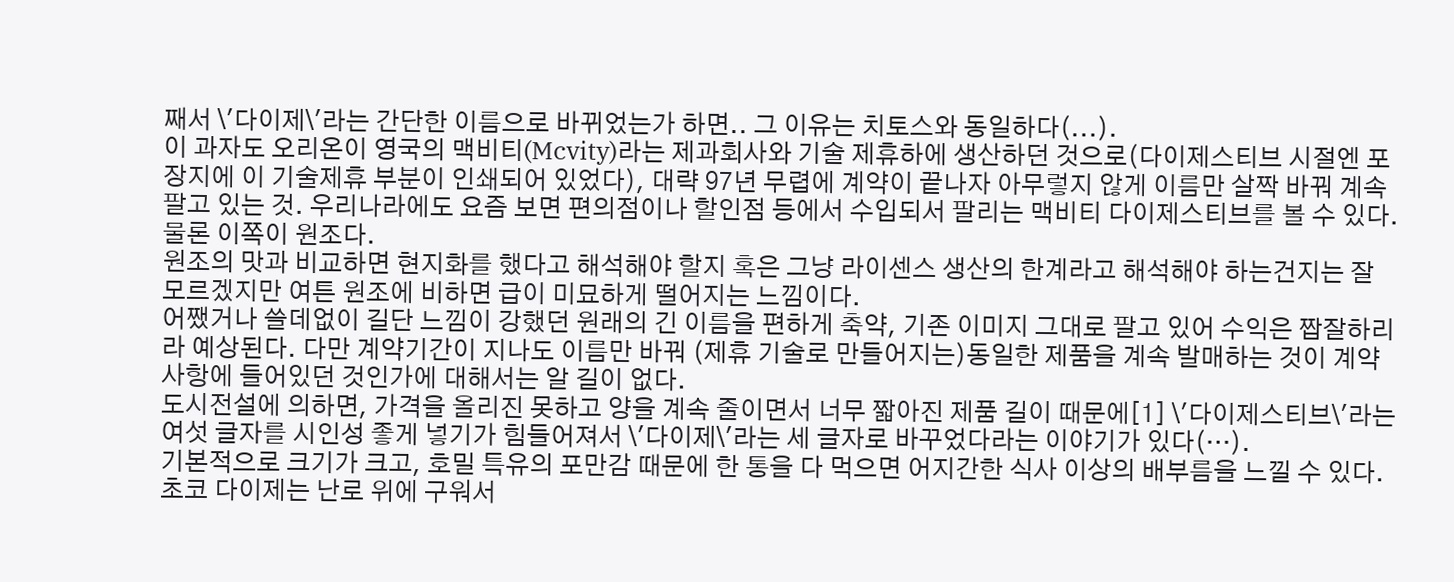째서 \'다이제\'라는 간단한 이름으로 바뀌었는가 하면.. 그 이유는 치토스와 동일하다(...).
이 과자도 오리온이 영국의 맥비티(Mcvity)라는 제과회사와 기술 제휴하에 생산하던 것으로(다이제스티브 시절엔 포장지에 이 기술제휴 부분이 인쇄되어 있었다), 대략 97년 무렵에 계약이 끝나자 아무렇지 않게 이름만 살짝 바꿔 계속 팔고 있는 것. 우리나라에도 요즘 보면 편의점이나 할인점 등에서 수입되서 팔리는 맥비티 다이제스티브를 볼 수 있다. 물론 이쪽이 원조다.
원조의 맛과 비교하면 현지화를 했다고 해석해야 할지 혹은 그냥 라이센스 생산의 한계라고 해석해야 하는건지는 잘 모르겠지만 여튼 원조에 비하면 급이 미묘하게 떨어지는 느낌이다.
어쨌거나 쓸데없이 길단 느낌이 강했던 원래의 긴 이름을 편하게 축약, 기존 이미지 그대로 팔고 있어 수익은 짭잘하리라 예상된다. 다만 계약기간이 지나도 이름만 바꿔 (제휴 기술로 만들어지는)동일한 제품을 계속 발매하는 것이 계약 사항에 들어있던 것인가에 대해서는 알 길이 없다.
도시전설에 의하면, 가격을 올리진 못하고 양을 계속 줄이면서 너무 짧아진 제품 길이 때문에[1] \'다이제스티브\'라는 여섯 글자를 시인성 좋게 넣기가 힘들어져서 \'다이제\'라는 세 글자로 바꾸었다라는 이야기가 있다(…).
기본적으로 크기가 크고, 호밀 특유의 포만감 때문에 한 통을 다 먹으면 어지간한 식사 이상의 배부름을 느낄 수 있다. 초코 다이제는 난로 위에 구워서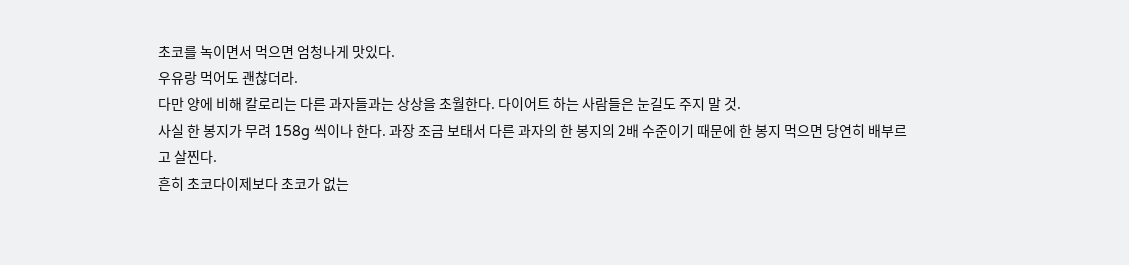초코를 녹이면서 먹으면 엄청나게 맛있다.
우유랑 먹어도 괜찮더라.
다만 양에 비해 칼로리는 다른 과자들과는 상상을 초월한다. 다이어트 하는 사람들은 눈길도 주지 말 것.
사실 한 봉지가 무려 158g 씩이나 한다. 과장 조금 보태서 다른 과자의 한 봉지의 2배 수준이기 때문에 한 봉지 먹으면 당연히 배부르고 살찐다.
흔히 초코다이제보다 초코가 없는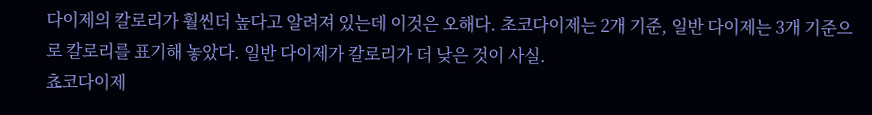다이제의 칼로리가 훨씬더 높다고 알려져 있는데 이것은 오해다. 초코다이제는 2개 기준, 일반 다이제는 3개 기준으로 칼로리를 표기해 놓았다. 일반 다이제가 칼로리가 더 낮은 것이 사실.
쵸코다이제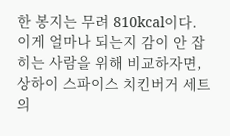한 봉지는 무려 810kcal이다. 이게 얼마나 되는지 감이 안 잡히는 사람을 위해 비교하자면, 상하이 스파이스 치킨버거 세트의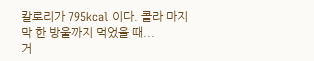칼로리가 795kcal 이다. 콜라 마지막 한 방울까지 먹었을 때...
거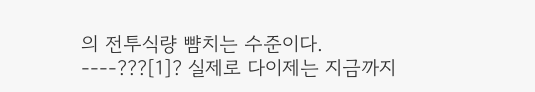의 전투식량 뺨치는 수준이다.
----???[1]? 실제로 다이제는 지금까지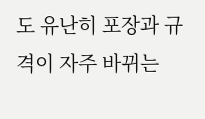도 유난히 포장과 규격이 자주 바뀌는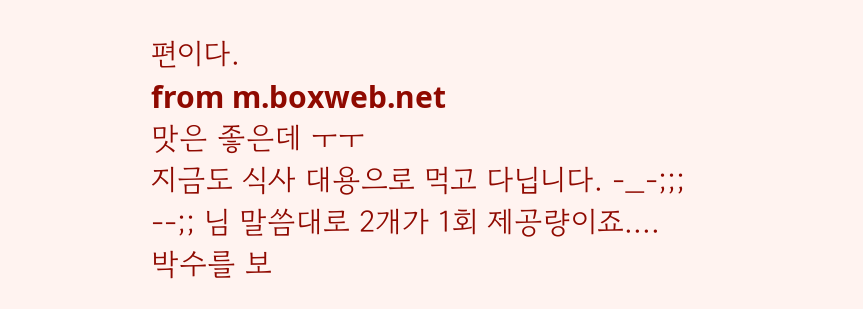편이다.
from m.boxweb.net
맛은 좋은데 ㅜㅜ
지금도 식사 대용으로 먹고 다닙니다. -_-;;;
--;; 님 말씀대로 2개가 1회 제공량이죠....
박수를 보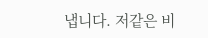냅니다. 저같은 비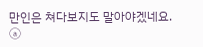만인은 쳐다보지도 말아야겠네요. ⓐ